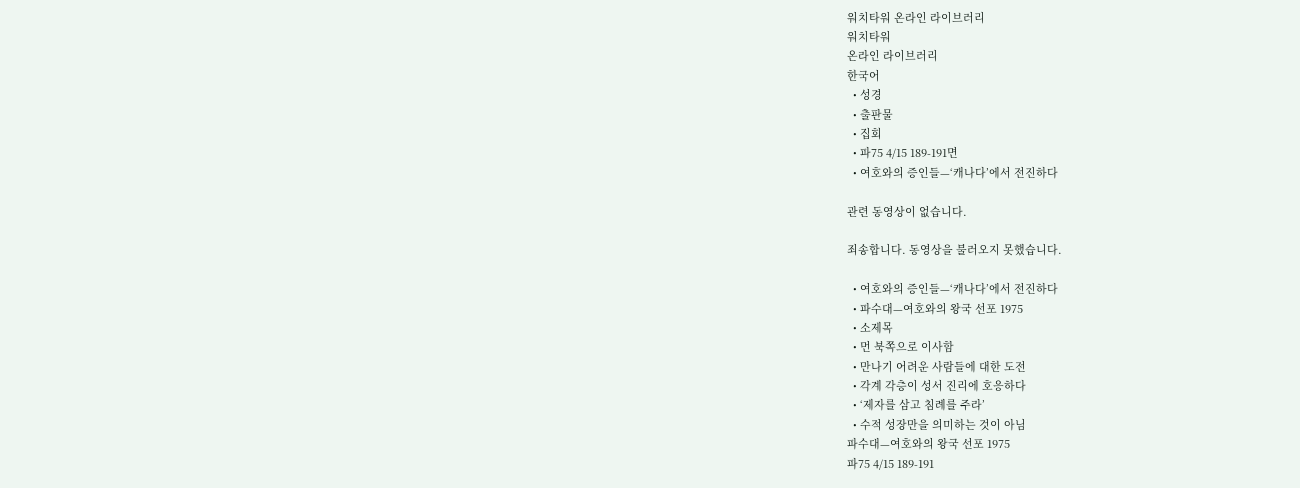워치타워 온라인 라이브러리
워치타워
온라인 라이브러리
한국어
  • 성경
  • 출판물
  • 집회
  • 파75 4/15 189-191면
  • 여호와의 증인들—‘캐나다’에서 전진하다

관련 동영상이 없습니다.

죄송합니다. 동영상을 불러오지 못했습니다.

  • 여호와의 증인들—‘캐나다’에서 전진하다
  • 파수대—여호와의 왕국 선포 1975
  • 소제목
  • 먼 북쪽으로 이사함
  • 만나기 어려운 사람들에 대한 도전
  • 각계 각층이 성서 진리에 호응하다
  • ‘제자를 삼고 침례를 주라’
  • 수적 성장만을 의미하는 것이 아님
파수대—여호와의 왕국 선포 1975
파75 4/15 189-191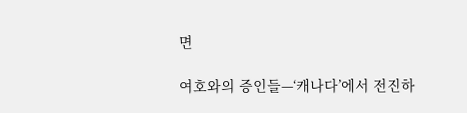면

여호와의 증인들—‘캐나다’에서 전진하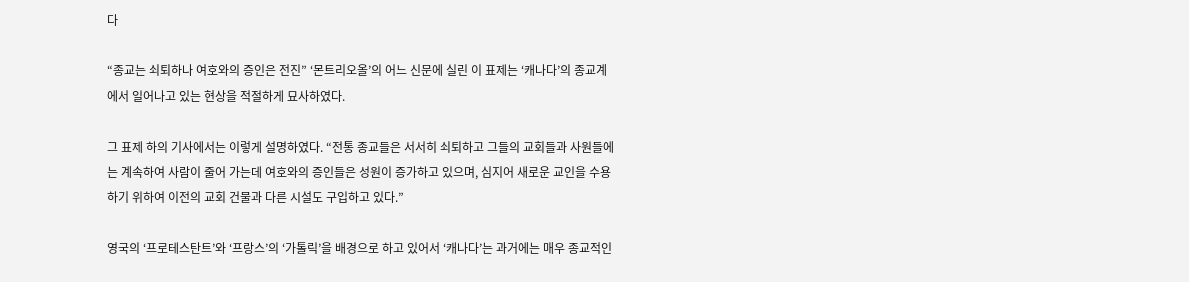다

“종교는 쇠퇴하나 여호와의 증인은 전진” ‘몬트리오올’의 어느 신문에 실린 이 표제는 ‘캐나다’의 종교계에서 일어나고 있는 현상을 적절하게 묘사하였다.

그 표제 하의 기사에서는 이렇게 설명하였다. “전통 종교들은 서서히 쇠퇴하고 그들의 교회들과 사원들에는 계속하여 사람이 줄어 가는데 여호와의 증인들은 성원이 증가하고 있으며, 심지어 새로운 교인을 수용하기 위하여 이전의 교회 건물과 다른 시설도 구입하고 있다.”

영국의 ‘프로테스탄트’와 ‘프랑스’의 ‘가톨릭’을 배경으로 하고 있어서 ‘캐나다’는 과거에는 매우 종교적인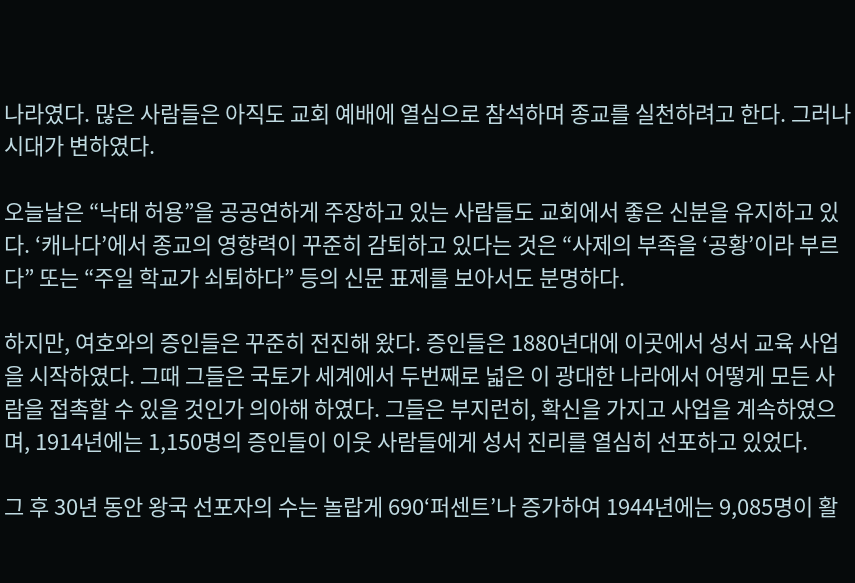나라였다. 많은 사람들은 아직도 교회 예배에 열심으로 참석하며 종교를 실천하려고 한다. 그러나 시대가 변하였다.

오늘날은 “낙태 허용”을 공공연하게 주장하고 있는 사람들도 교회에서 좋은 신분을 유지하고 있다. ‘캐나다’에서 종교의 영향력이 꾸준히 감퇴하고 있다는 것은 “사제의 부족을 ‘공황’이라 부르다” 또는 “주일 학교가 쇠퇴하다” 등의 신문 표제를 보아서도 분명하다.

하지만, 여호와의 증인들은 꾸준히 전진해 왔다. 증인들은 1880년대에 이곳에서 성서 교육 사업을 시작하였다. 그때 그들은 국토가 세계에서 두번째로 넓은 이 광대한 나라에서 어떻게 모든 사람을 접촉할 수 있을 것인가 의아해 하였다. 그들은 부지런히, 확신을 가지고 사업을 계속하였으며, 1914년에는 1,150명의 증인들이 이웃 사람들에게 성서 진리를 열심히 선포하고 있었다.

그 후 30년 동안 왕국 선포자의 수는 놀랍게 690‘퍼센트’나 증가하여 1944년에는 9,085명이 활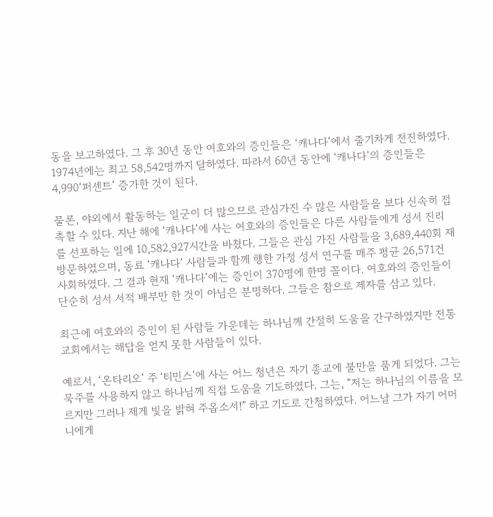동을 보고하였다. 그 후 30년 동안 여호와의 증인들은 ‘캐나다’에서 줄기차게 전진하였다. 1974년에는 최고 58,542명까지 달하였다. 따라서 60년 동안에 ‘캐나다’의 증인들은 4,990‘퍼센트’ 증가한 것이 된다.

물론, 야외에서 활동하는 일군이 더 많으므로 관심가진 수 많은 사람들을 보다 신속히 접촉할 수 있다. 지난 해에 ‘캐나다’에 사는 여호와의 증인들은 다른 사람들에게 성서 진리를 선포하는 일에 10,582,927시간을 바쳤다. 그들은 관심 가진 사람들을 3,689,440회 재방문하였으며, 동료 ‘캐나다’ 사람들과 함께 행한 가정 성서 연구를 매주 평균 26,571건 사회하였다. 그 결과 현재 ‘캐나다’에는 증인이 370명에 한명 꼴이다. 여호와의 증인들이 단순히 성서 서적 배부만 한 것이 아님은 분명하다. 그들은 참으로 제자를 삼고 있다.

최근에 여호와의 증인이 된 사람들 가운데는 하나님께 간절히 도움을 간구하였지만 전통 교회에서는 해답을 얻지 못한 사람들이 있다.

예로서, ‘온타리오’ 주 ‘티민스’에 사는 어느 청년은 자기 종교에 불만을 품게 되었다. 그는 묵주를 사용하지 않고 하나님께 직접 도움을 기도하였다. 그는, “저는 하나님의 이름을 모르지만 그러나 제게 빛을 밝혀 주옵소서!” 하고 기도로 간청하였다. 어느날 그가 자기 어머니에게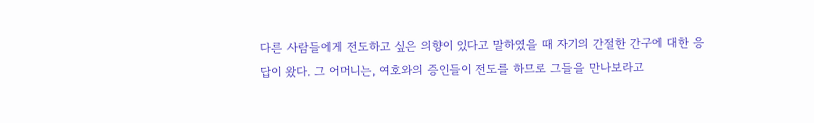다른 사람들에게 전도하고 싶은 의향이 있다고 말하였을 때 자기의 간절한 간구에 대한 응답이 왔다. 그 어머니는, 여호와의 증인들이 전도를 하므로 그들을 만나보라고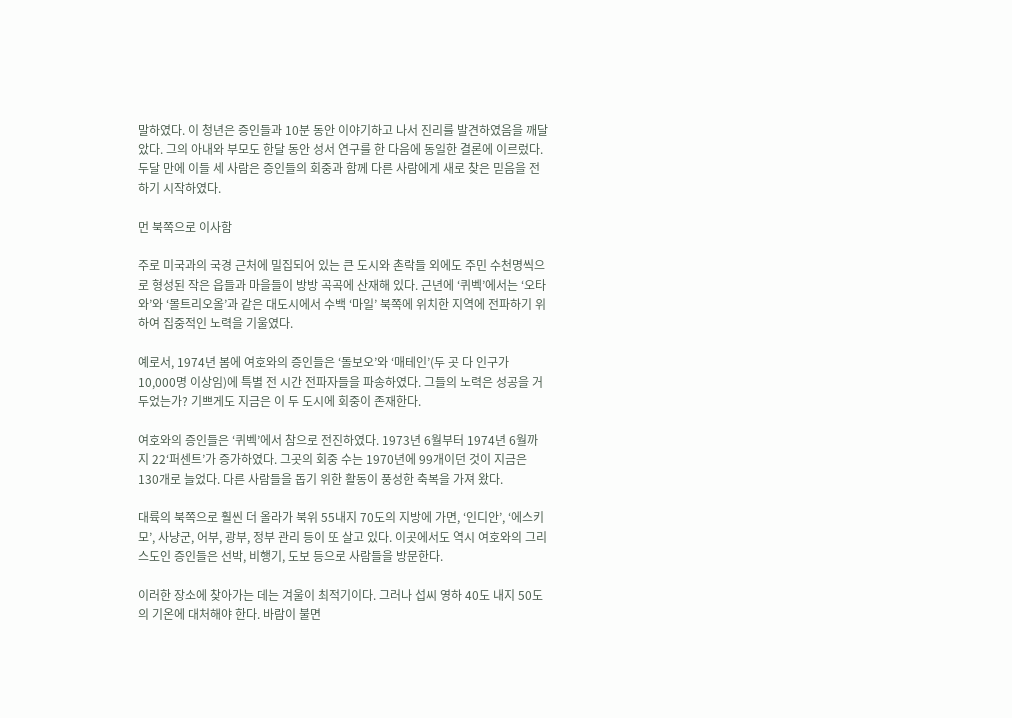말하였다. 이 청년은 증인들과 10분 동안 이야기하고 나서 진리를 발견하였음을 깨달았다. 그의 아내와 부모도 한달 동안 성서 연구를 한 다음에 동일한 결론에 이르렀다. 두달 만에 이들 세 사람은 증인들의 회중과 함께 다른 사람에게 새로 찾은 믿음을 전하기 시작하였다.

먼 북쪽으로 이사함

주로 미국과의 국경 근처에 밀집되어 있는 큰 도시와 촌락들 외에도 주민 수천명씩으로 형성된 작은 읍들과 마을들이 방방 곡곡에 산재해 있다. 근년에 ‘퀴벡’에서는 ‘오타와’와 ‘몰트리오올’과 같은 대도시에서 수백 ‘마일’ 북쪽에 위치한 지역에 전파하기 위하여 집중적인 노력을 기울였다.

예로서, 1974년 봄에 여호와의 증인들은 ‘돌보오’와 ‘매테인’(두 곳 다 인구가 10,000명 이상임)에 특별 전 시간 전파자들을 파송하였다. 그들의 노력은 성공을 거두었는가? 기쁘게도 지금은 이 두 도시에 회중이 존재한다.

여호와의 증인들은 ‘퀴벡’에서 참으로 전진하였다. 1973년 6월부터 1974년 6월까지 22‘퍼센트’가 증가하였다. 그곳의 회중 수는 1970년에 99개이던 것이 지금은 130개로 늘었다. 다른 사람들을 돕기 위한 활동이 풍성한 축복을 가져 왔다.

대륙의 북쪽으로 훨씬 더 올라가 북위 55내지 70도의 지방에 가면, ‘인디안’, ‘에스키모’, 사냥군, 어부, 광부, 정부 관리 등이 또 살고 있다. 이곳에서도 역시 여호와의 그리스도인 증인들은 선박, 비행기, 도보 등으로 사람들을 방문한다.

이러한 장소에 찾아가는 데는 겨울이 최적기이다. 그러나 섭씨 영하 40도 내지 50도의 기온에 대처해야 한다. 바람이 불면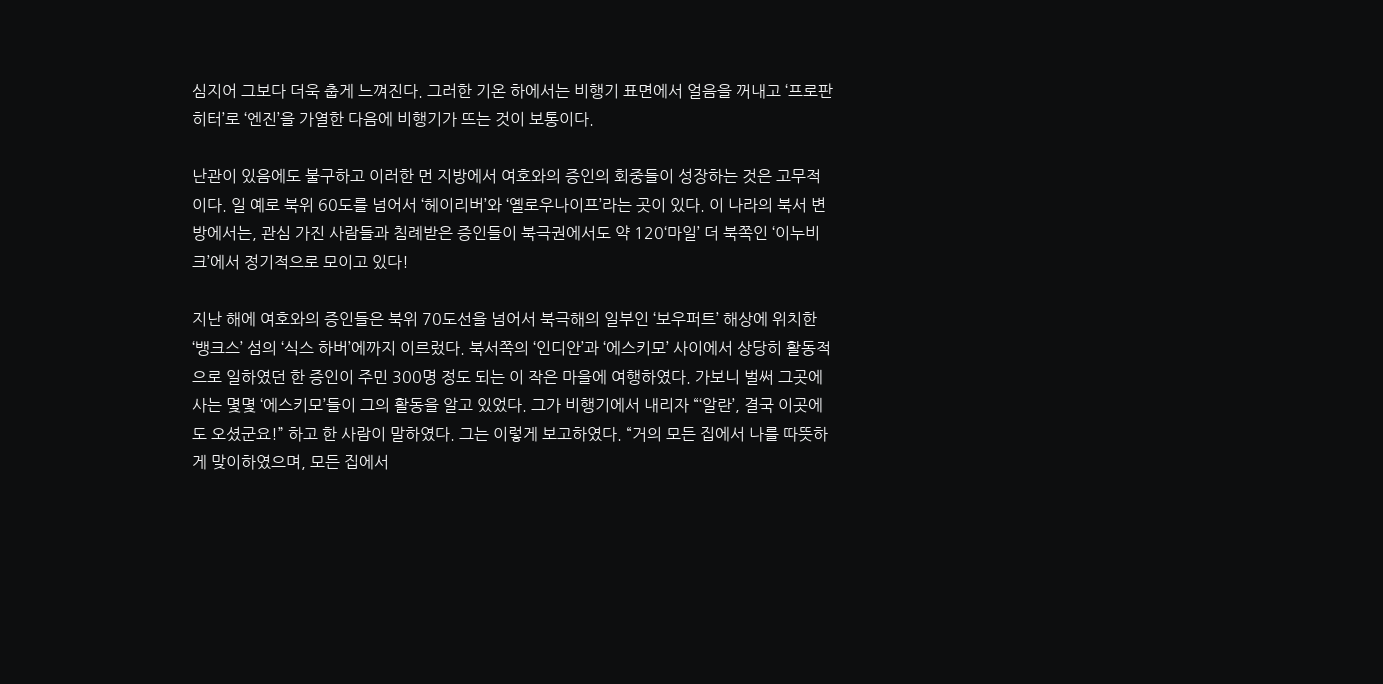심지어 그보다 더욱 춥게 느껴진다. 그러한 기온 하에서는 비행기 표면에서 얼음을 꺼내고 ‘프로판 히터’로 ‘엔진’을 가열한 다음에 비행기가 뜨는 것이 보통이다.

난관이 있음에도 불구하고 이러한 먼 지방에서 여호와의 증인의 회중들이 성장하는 것은 고무적이다. 일 예로 북위 60도를 넘어서 ‘헤이리버’와 ‘옐로우나이프’라는 곳이 있다. 이 나라의 북서 변방에서는, 관심 가진 사람들과 침례받은 증인들이 북극권에서도 약 120‘마일’ 더 북쪽인 ‘이누비크’에서 정기적으로 모이고 있다!

지난 해에 여호와의 증인들은 북위 70도선을 넘어서 북극해의 일부인 ‘보우퍼트’ 해상에 위치한 ‘뱅크스’ 섬의 ‘식스 하버’에까지 이르렀다. 북서쪽의 ‘인디안’과 ‘에스키모’ 사이에서 상당히 활동적으로 일하였던 한 증인이 주민 300명 정도 되는 이 작은 마을에 여행하였다. 가보니 벌써 그곳에 사는 몇몇 ‘에스키모’들이 그의 활동을 알고 있었다. 그가 비행기에서 내리자 “‘알란’, 결국 이곳에도 오셨군요!” 하고 한 사람이 말하였다. 그는 이렇게 보고하였다. “거의 모든 집에서 나를 따뜻하게 맞이하였으며, 모든 집에서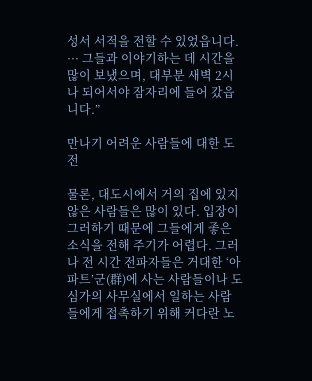성서 서적을 전할 수 있었읍니다. ··· 그들과 이야기하는 데 시간을 많이 보냈으며, 대부분 새벽 2시나 되어서야 잠자리에 들어 갔읍니다.”

만나기 어려운 사람들에 대한 도전

물론, 대도시에서 거의 집에 있지 않은 사람들은 많이 있다. 입장이 그러하기 때문에 그들에게 좋은 소식을 전해 주기가 어렵다. 그러나 전 시간 전파자들은 거대한 ‘아파트’군(群)에 사는 사람들이나 도심가의 사무실에서 일하는 사람들에게 접촉하기 위해 커다란 노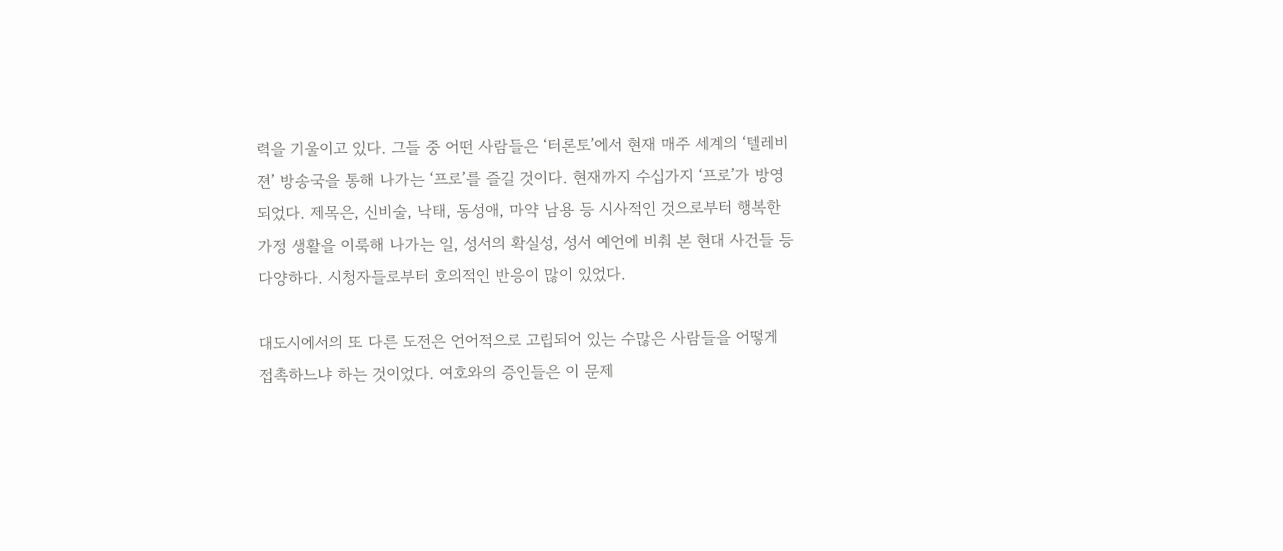력을 기울이고 있다. 그들 중 어떤 사람들은 ‘터론토’에서 현재 매주 세계의 ‘텔레비젼’ 방송국을 통해 나가는 ‘프로’를 즐길 것이다. 현재까지 수십가지 ‘프로’가 방영되었다. 제목은, 신비술, 낙태, 동성애, 마약 남용 등 시사적인 것으로부터 행복한 가정 생활을 이룩해 나가는 일, 성서의 확실성, 성서 예언에 비춰 본 현대 사건들 등 다양하다. 시청자들로부터 호의적인 반응이 많이 있었다.

대도시에서의 또 다른 도전은 언어적으로 고립되어 있는 수많은 사람들을 어떻게 접촉하느냐 하는 것이었다. 여호와의 증인들은 이 문제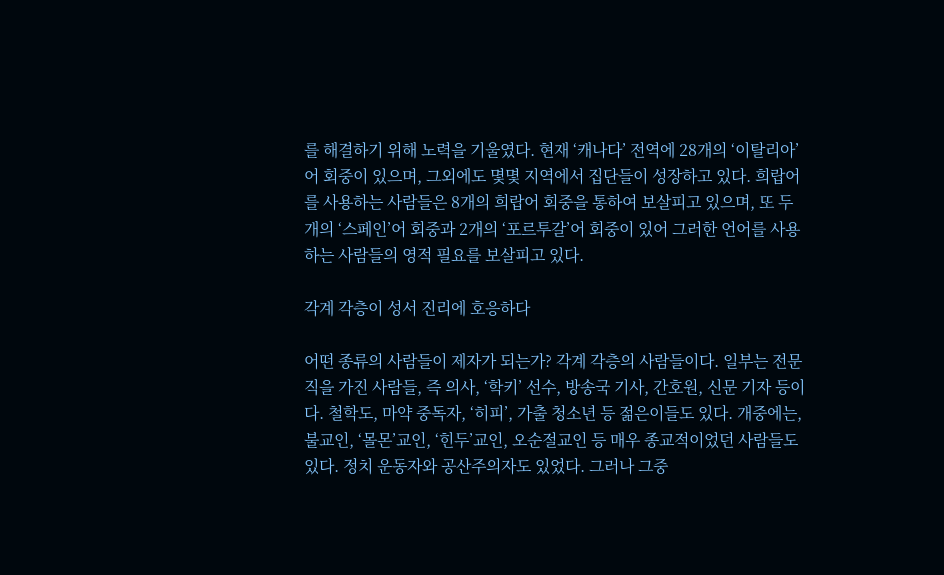를 해결하기 위해 노력을 기울였다. 현재 ‘캐나다’ 전역에 28개의 ‘이탈리아’어 회중이 있으며, 그외에도 몇몇 지역에서 집단들이 성장하고 있다. 희랍어를 사용하는 사람들은 8개의 희랍어 회중을 통하여 보살피고 있으며, 또 두 개의 ‘스페인’어 회중과 2개의 ‘포르투갈’어 회중이 있어 그러한 언어를 사용하는 사람들의 영적 필요를 보살피고 있다.

각계 각층이 성서 진리에 호응하다

어떤 종류의 사람들이 제자가 되는가? 각계 각층의 사람들이다. 일부는 전문직을 가진 사람들, 즉 의사, ‘학키’ 선수, 방송국 기사, 간호원, 신문 기자 등이다. 철학도, 마약 중독자, ‘히피’, 가출 청소년 등 젊은이들도 있다. 개중에는, 불교인, ‘몰몬’교인, ‘힌두’교인, 오순절교인 등 매우 종교적이었던 사람들도 있다. 정치 운동자와 공산주의자도 있었다. 그러나 그중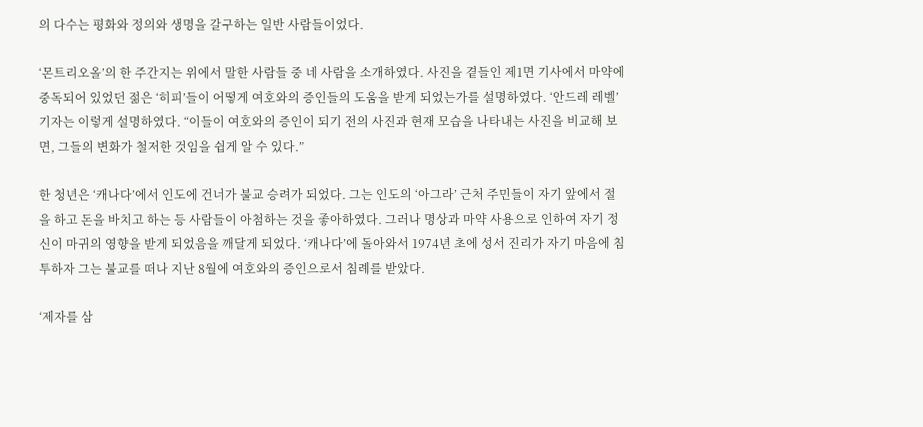의 다수는 평화와 정의와 생명을 갈구하는 일반 사람들이었다.

‘몬트리오올’의 한 주간지는 위에서 말한 사람들 중 네 사람을 소개하였다. 사진을 곁들인 제1면 기사에서 마약에 중독되어 있었던 젊은 ‘히피’들이 어떻게 여호와의 증인들의 도움을 받게 되었는가를 설명하였다. ‘안드레 레벨’ 기자는 이렇게 설명하였다. “이들이 여호와의 증인이 되기 전의 사진과 현재 모습을 나타내는 사진을 비교해 보면, 그들의 변화가 철저한 것임을 쉽게 알 수 있다.”

한 청년은 ‘캐나다’에서 인도에 건너가 불교 승려가 되었다. 그는 인도의 ‘아그라’ 근처 주민들이 자기 앞에서 절을 하고 돈을 바치고 하는 등 사람들이 아첨하는 것을 좋아하였다. 그러나 명상과 마약 사용으로 인하여 자기 정신이 마귀의 영향을 받게 되었음을 깨달게 되었다. ‘캐나다’에 돌아와서 1974년 초에 성서 진리가 자기 마음에 침투하자 그는 불교를 떠나 지난 8월에 여호와의 증인으로서 침례를 받았다.

‘제자를 삼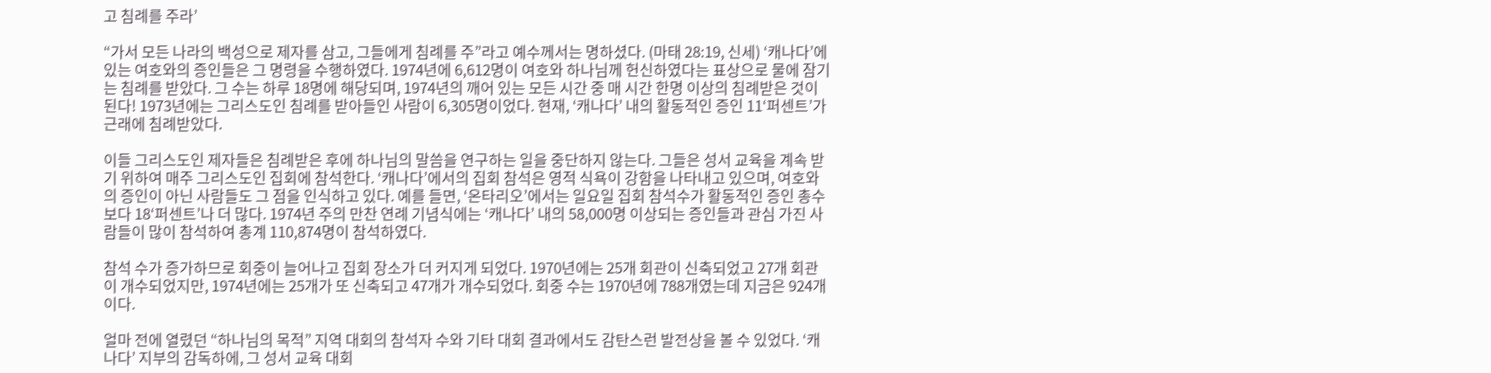고 침례를 주라’

“가서 모든 나라의 백성으로 제자를 삼고, 그들에게 침례를 주”라고 예수께서는 명하셨다. (마태 28:19, 신세) ‘캐나다’에 있는 여호와의 증인들은 그 명령을 수행하였다. 1974년에 6,612명이 여호와 하나님께 헌신하였다는 표상으로 물에 잠기는 침례를 받았다. 그 수는 하루 18명에 해당되며, 1974년의 깨어 있는 모든 시간 중 매 시간 한명 이상의 침례받은 것이 된다! 1973년에는 그리스도인 침례를 받아들인 사람이 6,305명이었다. 현재, ‘캐나다’ 내의 활동적인 증인 11‘퍼센트’가 근래에 침례받았다.

이들 그리스도인 제자들은 침례받은 후에 하나님의 말씀을 연구하는 일을 중단하지 않는다. 그들은 성서 교육을 계속 받기 위하여 매주 그리스도인 집회에 참석한다. ‘캐나다’에서의 집회 참석은 영적 식욕이 강함을 나타내고 있으며, 여호와의 증인이 아닌 사람들도 그 점을 인식하고 있다. 예를 들면, ‘온타리오’에서는 일요일 집회 참석수가 활동적인 증인 총수보다 18‘퍼센트’나 더 많다. 1974년 주의 만찬 연례 기념식에는 ‘캐나다’ 내의 58,000명 이상되는 증인들과 관심 가진 사람들이 많이 참석하여 총계 110,874명이 참석하였다.

참석 수가 증가하므로 회중이 늘어나고 집회 장소가 더 커지게 되었다. 1970년에는 25개 회관이 신축되었고 27개 회관이 개수되었지만, 1974년에는 25개가 또 신축되고 47개가 개수되었다. 회중 수는 1970년에 788개였는데 지금은 924개이다.

얼마 전에 열렸던 “하나님의 목적” 지역 대회의 참석자 수와 기타 대회 결과에서도 감탄스런 발전상을 볼 수 있었다. ‘캐나다’ 지부의 감독하에, 그 성서 교육 대회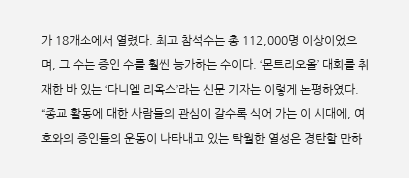가 18개소에서 열렸다. 최고 참석수는 총 112,000명 이상이었으며, 그 수는 증인 수를 훨씬 능가하는 수이다. ‘몬트리오올’ 대회를 취재한 바 있는 ‘다니엘 리옥스’라는 신문 기자는 이렇게 논평하였다. “종교 활동에 대한 사람들의 관심이 갈수록 식어 가는 이 시대에, 여호와의 증인들의 운동이 나타내고 있는 탁월한 열성은 경탄할 만하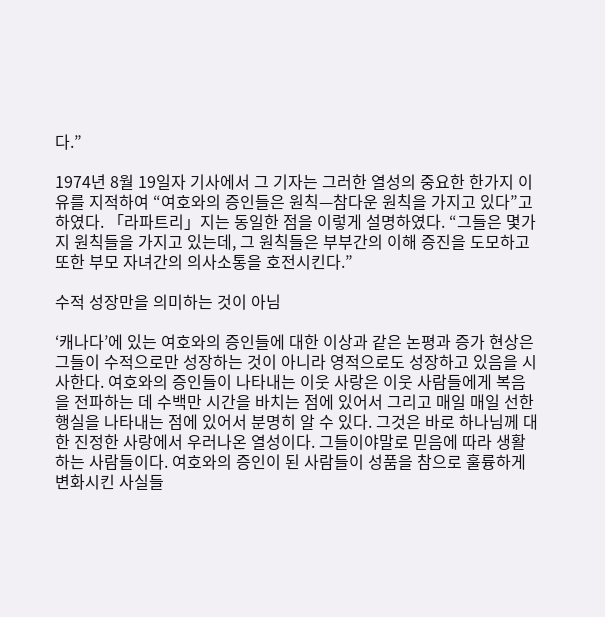다.”

1974년 8월 19일자 기사에서 그 기자는 그러한 열성의 중요한 한가지 이유를 지적하여 “여호와의 증인들은 원칙—참다운 원칙을 가지고 있다”고 하였다. 「라파트리」지는 동일한 점을 이렇게 설명하였다. “그들은 몇가지 원칙들을 가지고 있는데, 그 원칙들은 부부간의 이해 증진을 도모하고 또한 부모 자녀간의 의사소통을 호전시킨다.”

수적 성장만을 의미하는 것이 아님

‘캐나다’에 있는 여호와의 증인들에 대한 이상과 같은 논평과 증가 현상은 그들이 수적으로만 성장하는 것이 아니라 영적으로도 성장하고 있음을 시사한다. 여호와의 증인들이 나타내는 이웃 사랑은 이웃 사람들에게 복음을 전파하는 데 수백만 시간을 바치는 점에 있어서 그리고 매일 매일 선한 행실을 나타내는 점에 있어서 분명히 알 수 있다. 그것은 바로 하나님께 대한 진정한 사랑에서 우러나온 열성이다. 그들이야말로 믿음에 따라 생활하는 사람들이다. 여호와의 증인이 된 사람들이 성품을 참으로 훌륭하게 변화시킨 사실들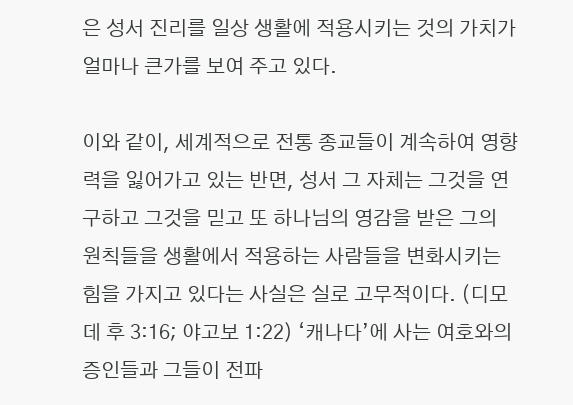은 성서 진리를 일상 생활에 적용시키는 것의 가치가 얼마나 큰가를 보여 주고 있다.

이와 같이, 세계적으로 전통 종교들이 계속하여 영향력을 잃어가고 있는 반면, 성서 그 자체는 그것을 연구하고 그것을 믿고 또 하나님의 영감을 받은 그의 원칙들을 생활에서 적용하는 사람들을 변화시키는 힘을 가지고 있다는 사실은 실로 고무적이다. (디모데 후 3:16; 야고보 1:22) ‘캐나다’에 사는 여호와의 증인들과 그들이 전파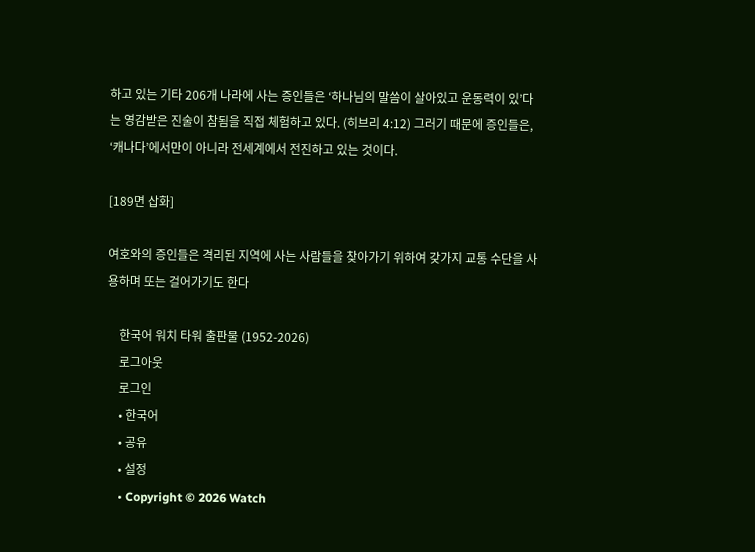하고 있는 기타 206개 나라에 사는 증인들은 ‘하나님의 말씀이 살아있고 운동력이 있’다는 영감받은 진술이 참됨을 직접 체험하고 있다. (히브리 4:12) 그러기 때문에 증인들은, ‘캐나다’에서만이 아니라 전세계에서 전진하고 있는 것이다.

[189면 삽화]

여호와의 증인들은 격리된 지역에 사는 사람들을 찾아가기 위하여 갖가지 교통 수단을 사용하며 또는 걸어가기도 한다

    한국어 워치 타워 출판물 (1952-2026)
    로그아웃
    로그인
    • 한국어
    • 공유
    • 설정
    • Copyright © 2026 Watch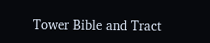Tower Bible and Tract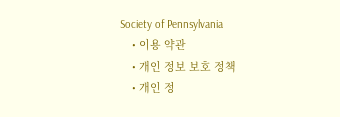Society of Pennsylvania
    • 이용 약관
    • 개인 정보 보호 정책
    • 개인 정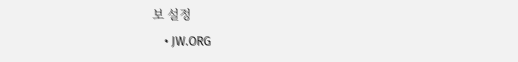보 설정
    • JW.ORG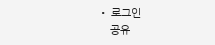• 로그인
    공유